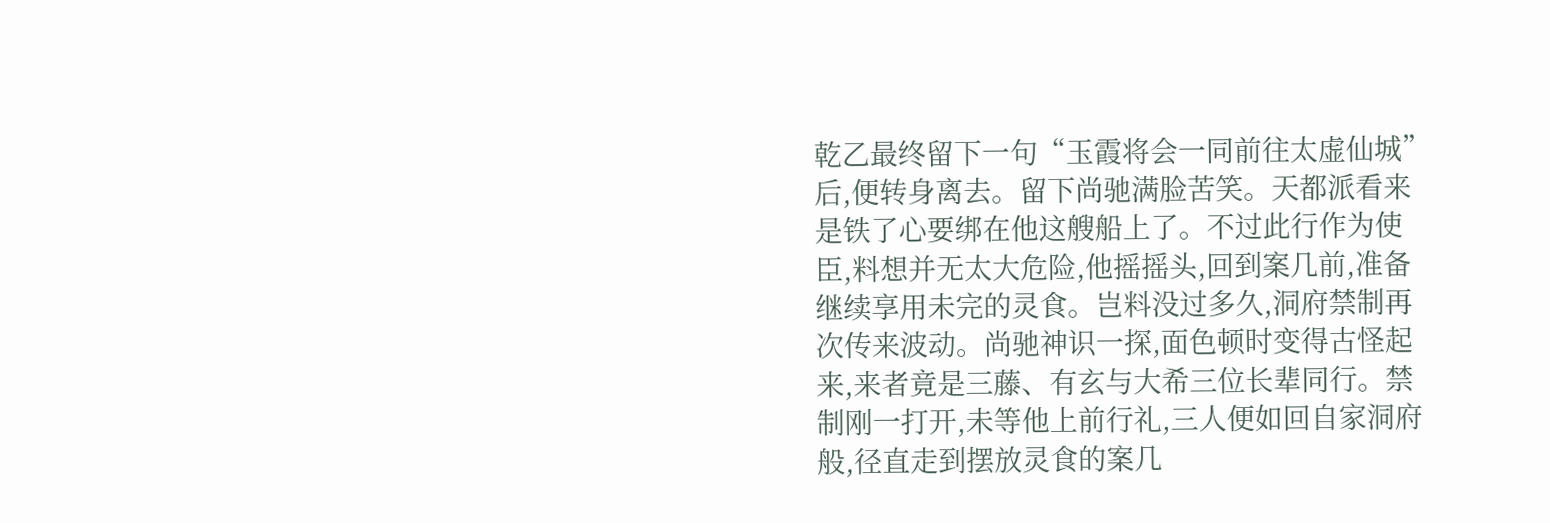乾乙最终留下一句“玉霞将会一同前往太虚仙城”后,便转身离去。留下尚驰满脸苦笑。天都派看来是铁了心要绑在他这艘船上了。不过此行作为使臣,料想并无太大危险,他摇摇头,回到案几前,准备继续享用未完的灵食。岂料没过多久,洞府禁制再次传来波动。尚驰神识一探,面色顿时变得古怪起来,来者竟是三藤、有玄与大希三位长辈同行。禁制刚一打开,未等他上前行礼,三人便如回自家洞府般,径直走到摆放灵食的案几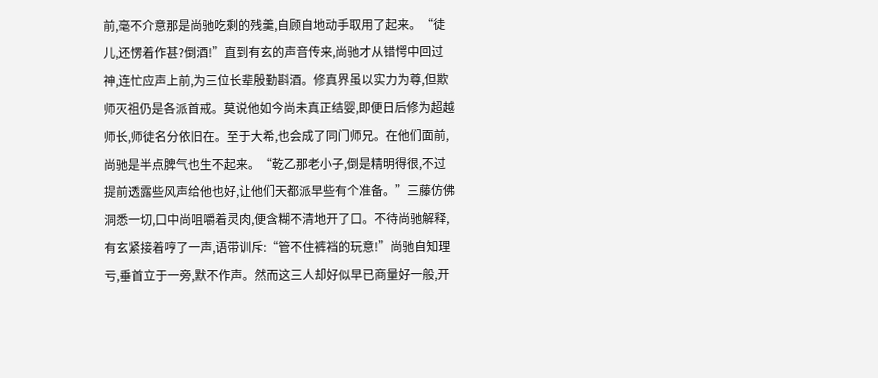前,毫不介意那是尚驰吃剩的残羹,自顾自地动手取用了起来。“徒儿,还愣着作甚?倒酒!”直到有玄的声音传来,尚驰才从错愕中回过神,连忙应声上前,为三位长辈殷勤斟酒。修真界虽以实力为尊,但欺师灭祖仍是各派首戒。莫说他如今尚未真正结婴,即便日后修为超越师长,师徒名分依旧在。至于大希,也会成了同门师兄。在他们面前,尚驰是半点脾气也生不起来。“乾乙那老小子,倒是精明得很,不过提前透露些风声给他也好,让他们天都派早些有个准备。”三藤仿佛洞悉一切,口中尚咀嚼着灵肉,便含糊不清地开了口。不待尚驰解释,有玄紧接着哼了一声,语带训斥:“管不住裤裆的玩意!”尚驰自知理亏,垂首立于一旁,默不作声。然而这三人却好似早已商量好一般,开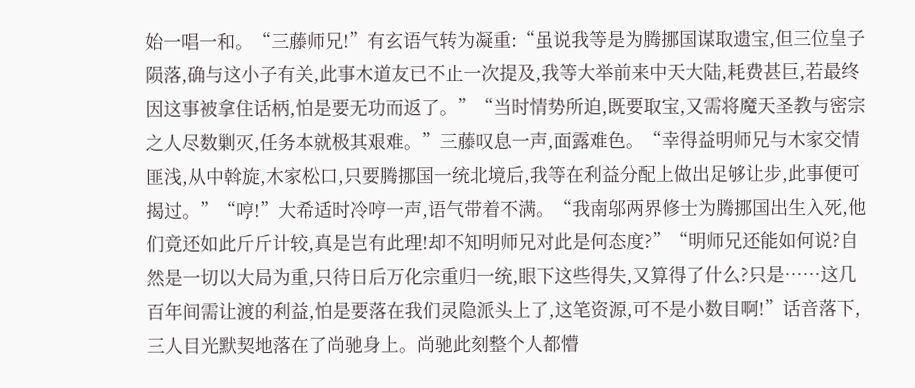始一唱一和。“三藤师兄!”有玄语气转为凝重:“虽说我等是为腾挪国谋取遗宝,但三位皇子陨落,确与这小子有关,此事木道友已不止一次提及,我等大举前来中天大陆,耗费甚巨,若最终因这事被拿住话柄,怕是要无功而返了。”“当时情势所迫,既要取宝,又需将魔天圣教与密宗之人尽数剿灭,任务本就极其艰难。”三藤叹息一声,面露难色。“幸得益明师兄与木家交情匪浅,从中斡旋,木家松口,只要腾挪国一统北境后,我等在利益分配上做出足够让步,此事便可揭过。”“哼!”大希适时冷哼一声,语气带着不满。“我南邬两界修士为腾挪国出生入死,他们竟还如此斤斤计较,真是岂有此理!却不知明师兄对此是何态度?”“明师兄还能如何说?自然是一切以大局为重,只待日后万化宗重归一统,眼下这些得失,又算得了什么?只是……这几百年间需让渡的利益,怕是要落在我们灵隐派头上了,这笔资源,可不是小数目啊!”话音落下,三人目光默契地落在了尚驰身上。尚驰此刻整个人都懵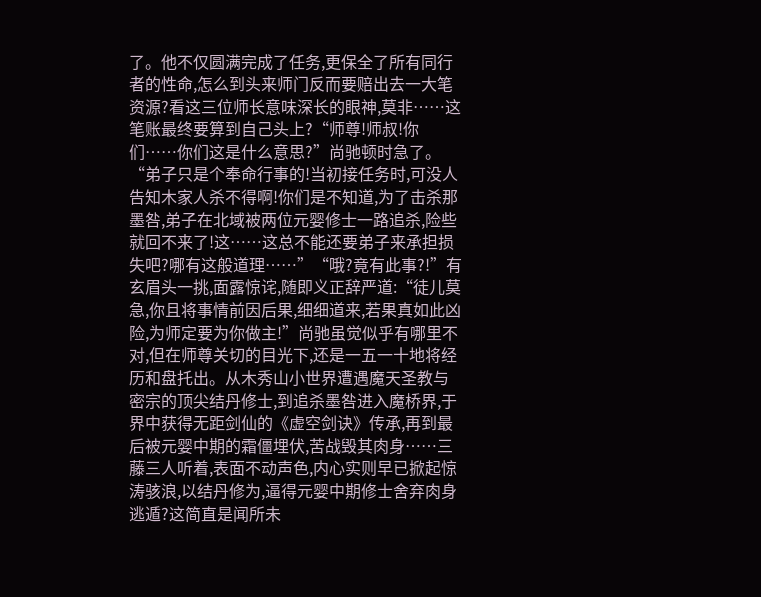了。他不仅圆满完成了任务,更保全了所有同行者的性命,怎么到头来师门反而要赔出去一大笔资源?看这三位师长意味深长的眼神,莫非……这笔账最终要算到自己头上?“师尊!师叔!你们……你们这是什么意思?”尚驰顿时急了。“弟子只是个奉命行事的!当初接任务时,可没人告知木家人杀不得啊!你们是不知道,为了击杀那墨咎,弟子在北域被两位元婴修士一路追杀,险些就回不来了!这……这总不能还要弟子来承担损失吧?哪有这般道理……”“哦?竟有此事?!”有玄眉头一挑,面露惊诧,随即义正辞严道:“徒儿莫急,你且将事情前因后果,细细道来,若果真如此凶险,为师定要为你做主!”尚驰虽觉似乎有哪里不对,但在师尊关切的目光下,还是一五一十地将经历和盘托出。从木秀山小世界遭遇魔天圣教与密宗的顶尖结丹修士,到追杀墨咎进入魔桥界,于界中获得无距剑仙的《虚空剑诀》传承,再到最后被元婴中期的霜僵埋伏,苦战毁其肉身……三藤三人听着,表面不动声色,内心实则早已掀起惊涛骇浪,以结丹修为,逼得元婴中期修士舍弃肉身逃遁?这简直是闻所未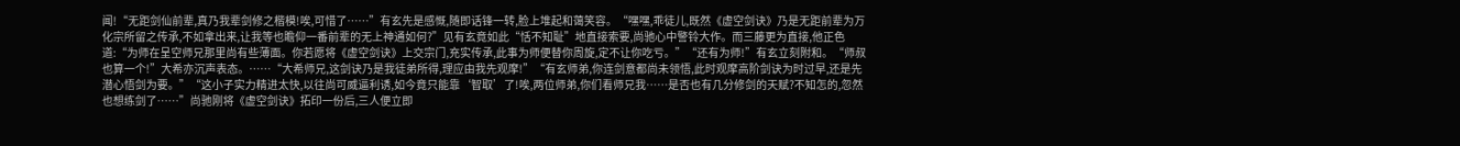闻!“无距剑仙前辈,真乃我辈剑修之楷模!唉,可惜了……”有玄先是感慨,随即话锋一转,脸上堆起和蔼笑容。“嘿嘿,乖徒儿,既然《虚空剑诀》乃是无距前辈为万化宗所留之传承,不如拿出来,让我等也瞻仰一番前辈的无上神通如何?”见有玄竟如此“恬不知耻”地直接索要,尚驰心中警铃大作。而三藤更为直接,他正色道:“为师在呈空师兄那里尚有些薄面。你若愿将《虚空剑诀》上交宗门,充实传承,此事为师便替你周旋,定不让你吃亏。”“还有为师!”有玄立刻附和。“师叔也算一个!”大希亦沉声表态。……“大希师兄,这剑诀乃是我徒弟所得,理应由我先观摩!”“有玄师弟,你连剑意都尚未领悟,此时观摩高阶剑诀为时过早,还是先潜心悟剑为要。”“这小子实力精进太快,以往尚可威逼利诱,如今竟只能靠‘智取’了!唉,两位师弟,你们看师兄我……是否也有几分修剑的天赋?不知怎的,忽然也想练剑了……”尚驰刚将《虚空剑诀》拓印一份后,三人便立即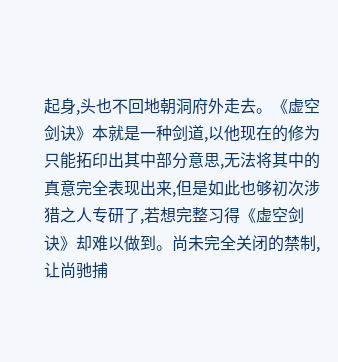起身,头也不回地朝洞府外走去。《虚空剑诀》本就是一种剑道,以他现在的修为只能拓印出其中部分意思,无法将其中的真意完全表现出来,但是如此也够初次涉猎之人专研了,若想完整习得《虚空剑诀》却难以做到。尚未完全关闭的禁制,让尚驰捕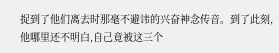捉到了他们离去时那毫不避讳的兴奋神念传音。到了此刻,他哪里还不明白,自己竟被这三个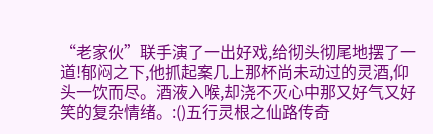“老家伙”联手演了一出好戏,给彻头彻尾地摆了一道!郁闷之下,他抓起案几上那杯尚未动过的灵酒,仰头一饮而尽。酒液入喉,却浇不灭心中那又好气又好笑的复杂情绪。:()五行灵根之仙路传奇